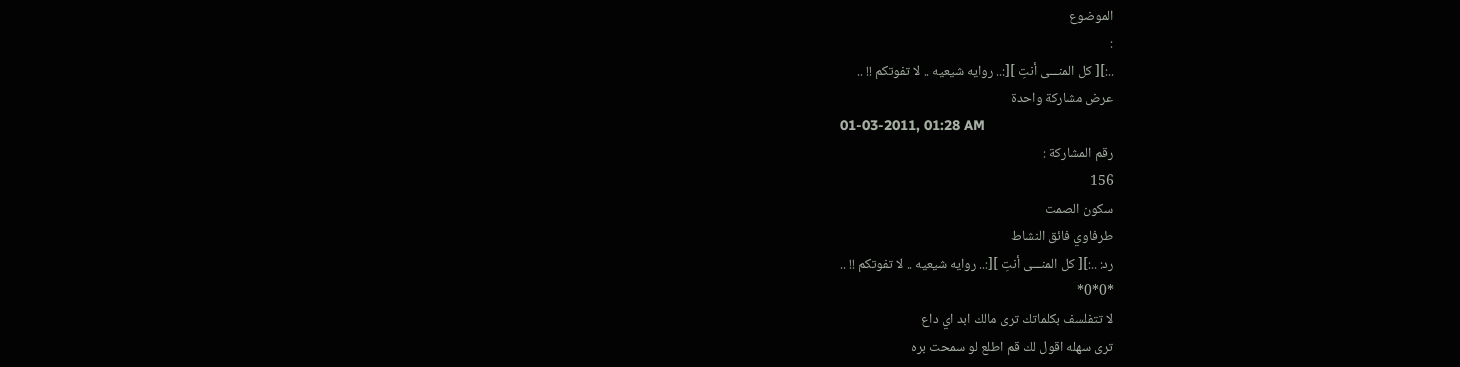الموضوع
:
..:][ كل المنـــى أنتِ ][:.. روايه شيعيه .. لا تفوتكم !! ..
عرض مشاركة واحدة
01-03-2011, 01:28 AM
رقم المشاركة :
156
سكون الصمت
طرفاوي فائق النشاط
رد: ..:][ كل المنـــى أنتِ ][:.. روايه شيعيه .. لا تفوتكم !! ..
*0*0*
لا تتفلسف بكلماتك ترى مالك ابد اي داع
ترى سهله اقول لك قم اطلع لو سمحت بره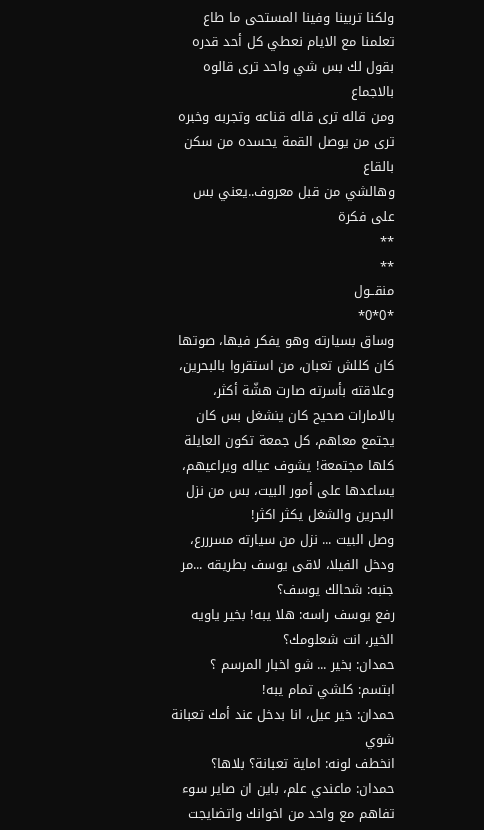ولكنا تربينا وفينا المستحى ما طاع
تعلمنا مع الايام نعطي كل أحد قدره
بقول لك بس شي واحد ترى قالوه بالاجماع
ومن قاله ترى قاله قناعه وتجربه وخبره
ترى من يوصل القمة يحسده من سكن بالقاع
وهالشي من قبل معروف..يعني بس على فكرة
**
**
منقــول
*0*0*
وساق بسيارته وهو يفكر فيها، صوتها كان كللش تعبان، من استقروا بالبحرين، وعلاقته بأسرته صارت هشّة أكثر، بالامارات صحيح كان ينشغل بس كان يجتمع معاهم، كل جمعة تكون العايلة كلها مجتمعة! يشوف عياله ويراعيهم، يساعدها على أمور البيت، بس من نزل البحرين والشغل يكثر اكثر!
وصل البيت ... نزل من سيارته مسرررع، ودخل الفيلا، لاقى يوسف بطريقه ...مر جنبه: شحالك يوسف؟
رفع يوسف راسه: هلا يبه! بخير ياويه الخير، انت شعلومك؟
حمدان: بخير ... شو اخبار المرسم ؟
ابتسم: كلشي تمام يبه!
حمدان: خير عيل، انا بدخل عند أمك تعبانة شوي
انخطف لونه: اماية تعبانة؟ بلاها؟
حمدان: ماعندي علم، باين ان صاير سوء تفاهم مع واحد من اخوانك واتضايجت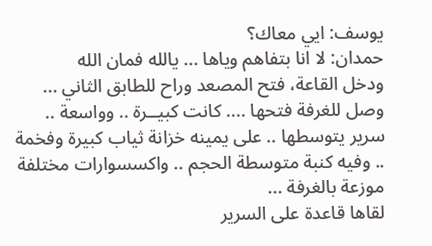يوسف: ايي معاك؟
حمدان: لا انا بتفاهم وياها ... يالله فمان الله
ودخل القاعة، فتح المصعد وراح للطابق الثاني ...
وصل للغرفة فتحها .... كانت كبيــرة .. وواسعة .. سرير يتوسطها .. على يمينه خزانة ثياب كبيرة وفخمة .. وفيه كنبة متوسطة الحجم .. واكسسوارات مختلفة موزعة بالغرفة ...
لقاها قاعدة على السرير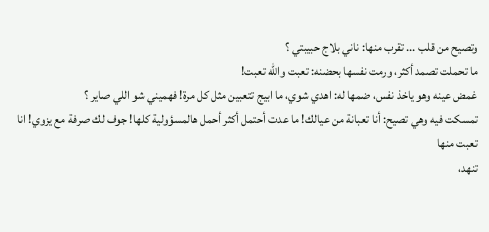وتصيح من قلب ... تقرب منها: ناني بلاج حبيبتي ؟
ما تحملت تصمد أكثر، ورمت نفسها بحضنه: تعبت والله تعبت!
غمض عينه وهو ياخذ نفس، ضمها له: اهدي شوي، ما ابيج تتعبين مثل كل مرة! فهميني شو اللي صاير ؟
تمسكت فيه وهي تصيح: أنا تعبانة من عيالك! ما عدت أحتمل أكثر أحمل هالمسؤولية كلها! جوف لك صرفة مع يزوي! انا تعبت منها
تنهد،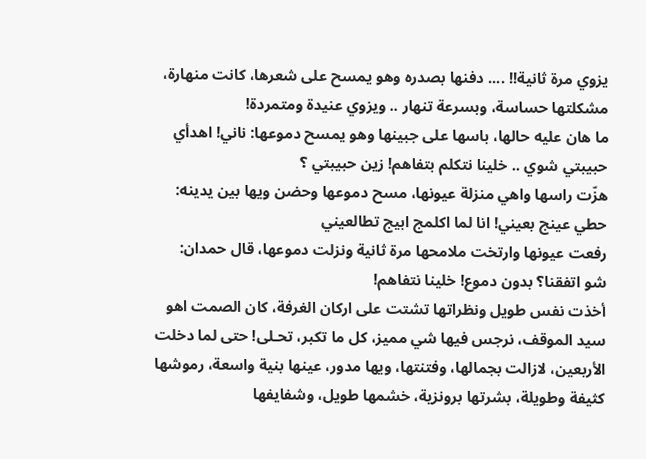يزوي مرة ثانية!! .... دفنها بصدره وهو يمسح على شعرها، كانت منهارة، مشكلتها حساسة، وبسرعة تنهار .. ويزوي عنيدة ومتمردة!
ما هان عليه حالها، باسها على جبينها وهو يمسح دموعها: ناني! اهدأي حبيبتي شوي .. خلينا نتكلم بتفاهم! زين حبيبتي ؟
هزّت راسها واهي منزلة عيونها، مسح دموعها وحضن ويها بين يدينه: حطي عينج بعيني! انا لما اكلمج ابيج تطالعيني
رفعت عيونها وارتخت ملامحها مرة ثانية ونزلت دموعها، قال حمدان: شو اتفقنا؟ بدون دموع! خلينا نتفاهم!
أخذت نفس طويل ونظراتها تشتت على اركان الغرفة، كان الصمت اهو سيد الموقف، نرجس فيها شي مميز، كل ما تكبر، تحـلى! حتى لما دخلت الأربعين، لازالت بجمالها، وفتنتها، ويها مدور، عينها بنية واسعة، رموشها كثيفة وطويلة، بشرتها برونزية، خشمها طويل، وشفايفها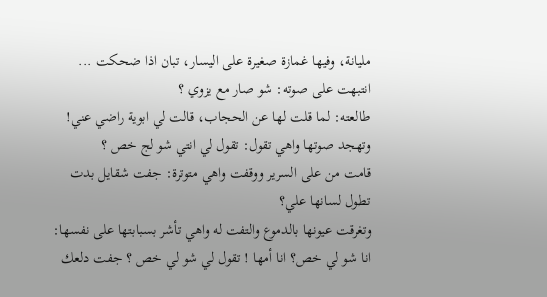مليانة، وفيها غمازة صغيرة على اليسار، تبان اذا ضحكت ...
انتبهت على صوته: شو صار مع يزوي ؟
طالعته: لما قلت لها عن الحجاب، قالت لي ابوية راضي عني!
وتهجد صوتها واهي تقول: تقول لي انتي شو لج خص ؟
قامت من على السرير ووقفت واهي متوترة: جفت شقايل بدت تطول لسانها علي؟
وتغرقت عيونها بالدموع والتفت له واهي تأشر بسبابتها على نفسها: انا شو لي خص؟ انا أمها ! تقول لي شو لي خص ؟ جفت دلعك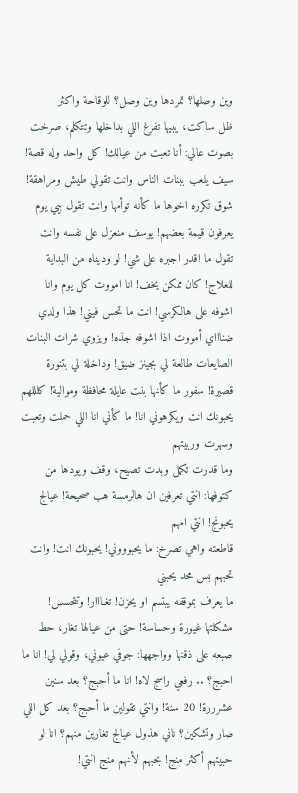وين وصلها؟ تمردها وين وصل؟ للوقاحة واكثر
ظل ساكت، يبيها تفرغ اللي بداخلها وتتكلم، صرخت بصوت عالي: أنا تعبت من عيالك! كل واحد وله قصة! سيف يلعب ببنات الناس وانت تقولي طيش ومراهقة! شوق تكرره اخوها ما كأنه توأمها وانت تقول بيي يوم يعرفون قيمة بعضهم! يوسف منعزل على نفسه وانت تقول ما اقدر اجبره على شي! لو وديناه من البداية للعلاج! كان ممكن يخف! انا امووت كل يوم وانا اشوفه على هالكرسي! انت ما تحس فيني! هذا ولدي ضناااي أمووت اذا اشوفه جذه! ويزوي شرات البنات الصايعات طالعة لي بجينز ضيق! وداخلة لي بتنورة قصيرة! سفور ما كأنها بنت عايلة محافظة وموالية! كلللهم يحبونك انت ويكرهوني انا! ما كأني انا اللي حملت وتعبت وسهرت وربيتهم
وما قدرت تكمل وبدت تصيح، وقف ويودها من كتوفها: انتي تعرفين ان هالرمسة هب صحيحة! عيالج يحبونج! انتي امهم
قاطعته واهي تصرخ: ما يحبوووني! يحبونك انت! وانت تحبهم بس محد يحبني
ما يعرف بموقفه يبتسم او يحزن! تغـااار! وتتحسس! مشكلتها غيورة وحساسة! حتى من عيالها تغار، حط صبعه على ذقنها وواجهها: جوفي عيوني، وقولي لي! انا ما احبج؟ .. رفعي راسج لاه! انا ما أحبج؟ بعد سنين عشرررة! 20 سنة! وانتي تقولين ما أحبج؟ بعد كل اللي صار وتشكين؟ ناني هذول عيالج تغارين منهم؟ انا لو حبيتهم أكثر منج! بحبهم لأنهم منج انتي!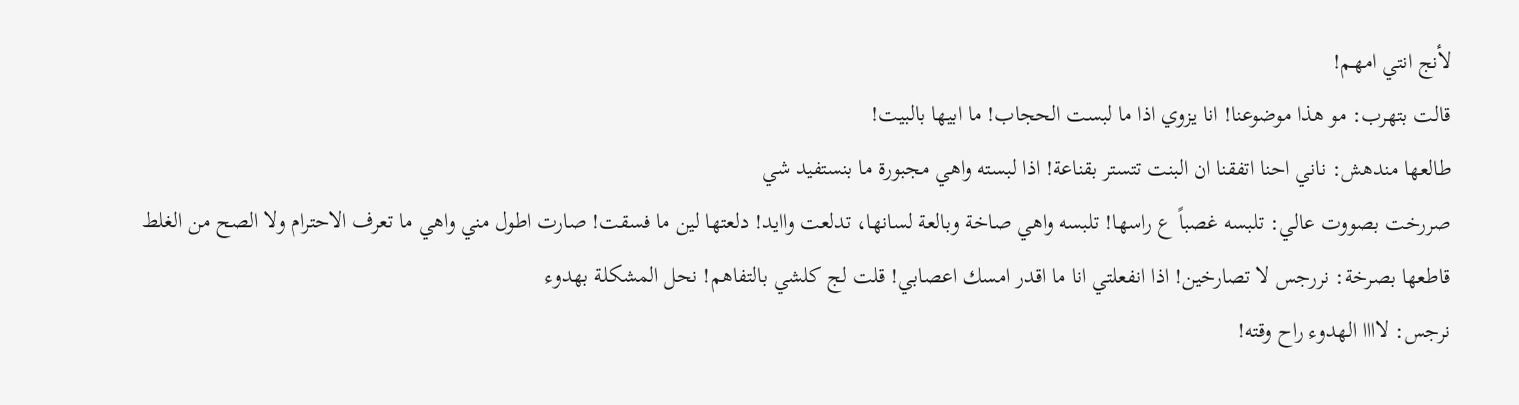لأنج انتي امهـم!
قالت بتهرب: مو هذا موضوعنا! انا يزوي اذا ما لبست الحجاب! ما ابيها بالبيت!
طالعها مندهش: ناني احنا اتفقنا ان البنت تتستر بقناعة! اذا لبسته واهي مجبورة ما بنستفيد شي
صررخت بصووت عالي: تلبسه غصباً ع راسها! تلبسه واهي صاخة وبالعة لسانها، تدلعت واايد! دلعتها لين ما فسقت! صارت اطول مني واهي ما تعرف الاحترام ولا الصح من الغلط
قاطعها بصرخة: نررجس لا تصارخين! اذا انفعلتي انا ما اقدر امسك اعصابي! قلت لج كلشي بالتفاهم! نحل المشكلة بهدوء
نرجس: لاااا الهدوء راح وقته!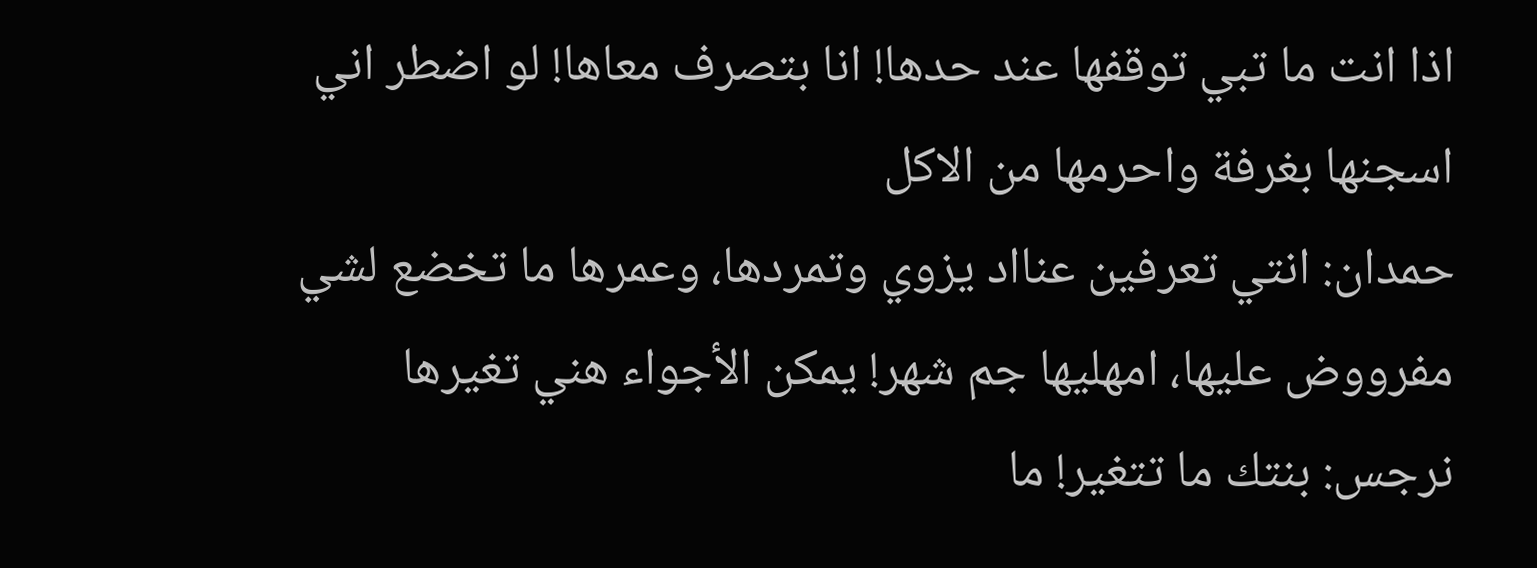اذا انت ما تبي توقفها عند حدها! انا بتصرف معاها! لو اضطر اني اسجنها بغرفة واحرمها من الاكل
حمدان: انتي تعرفين عنااد يزوي وتمردها، وعمرها ما تخضع لشي مفرووض عليها، امهليها جم شهر! يمكن الأجواء هني تغيرها
نرجس: بنتك ما تتغير! ما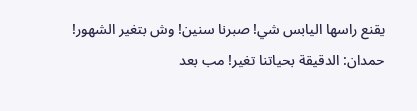يقنع راسها اليابس شي! صبرنا سنين! وش بتغير الشهور!
حمدان: الدقيقة بحياتنا تغير! مب بعد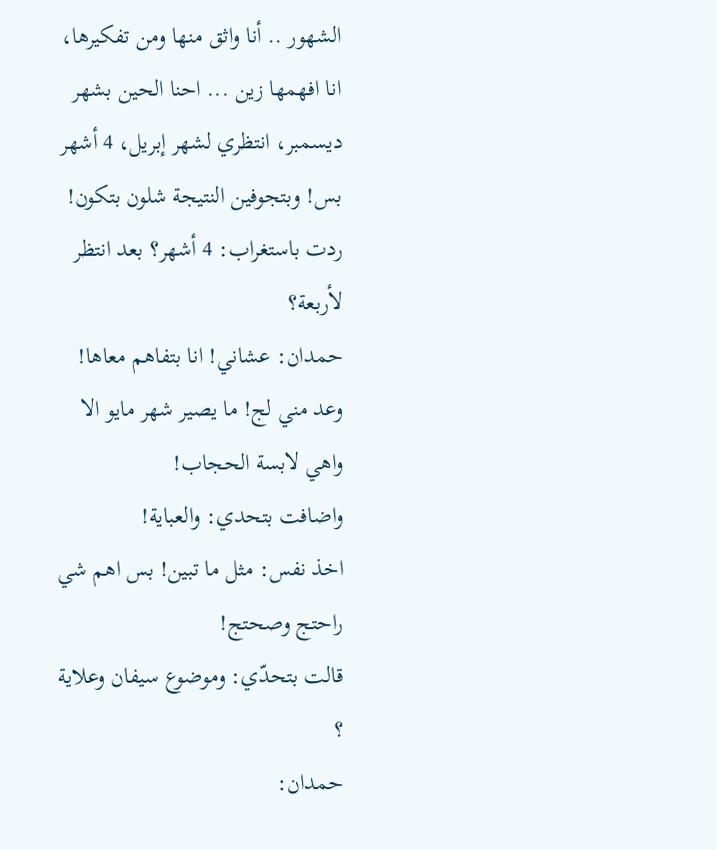الشهور .. أنا واثق منها ومن تفكيرها، انا افهمها زين ... احنا الحين بشهر ديسمبر، انتظري لشهر إبريل، 4 أشهر بس! وبتجوفين النتيجة شلون بتكون!
ردت باستغراب: 4 أشهر؟ بعد انتظر لأربعة؟
حمدان: عشاني! انا بتفاهم معاها! وعد مني لج! ما يصير شهر مايو الا واهي لابسة الحجاب!
واضافت بتحدي: والعباية!
اخذ نفس: مثل ما تبين! بس اهم شي راحتج وصحتج!
قالت بتحدّي: وموضوع سيفان وعلاية ؟
حمدان: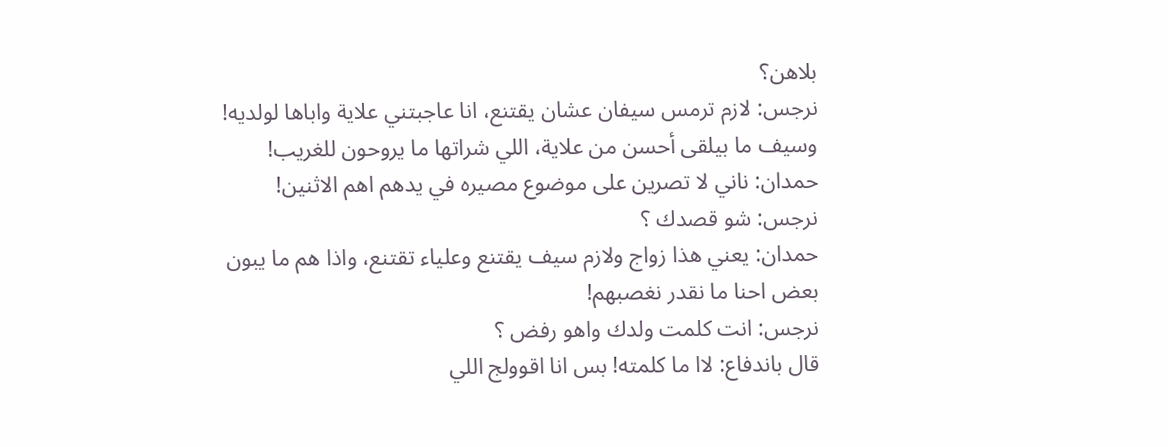بلاهن؟
نرجس: لازم ترمس سيفان عشان يقتنع، انا عاجبتني علاية واباها لولديه!
وسيف ما بيلقى أحسن من علاية، اللي شراتها ما يروحون للغريب!
حمدان: ناني لا تصرين على موضوع مصيره في يدهم اهم الاثنين!
نرجس: شو قصدك ؟
حمدان: يعني هذا زواج ولازم سيف يقتنع وعلياء تقتنع، واذا هم ما يبون
بعض احنا ما نقدر نغصبهم!
نرجس: انت كلمت ولدك واهو رفض ؟
قال باندفاع: لاا ما كلمته! بس انا اقوولج اللي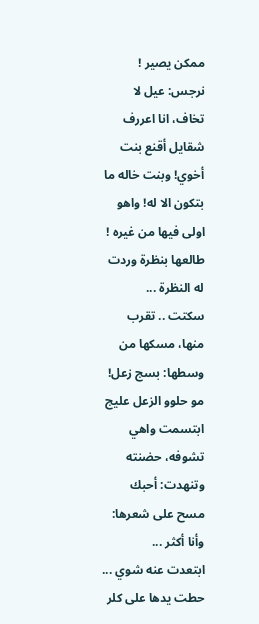ممكن يصير !
نرجس: عيل لا تخاف، انا اعررف شقايل أقنع بنت أخوي! وبنت خاله ما بتكون الا له! واهو اولى فيها من غيره !
طالعها بنظرة وردت له النظرة ...
سكتت .. تقرب منها، مسكها من وسطها: بسج زعل! مو حلوو الزعل عليج
ابتسمت واهي تشوفه، حضنته وتنهدت: أحبك
مسح على شعرها: وأنا أكثر ...
ابتعدت عنه شوي ... حطت يدها على كلر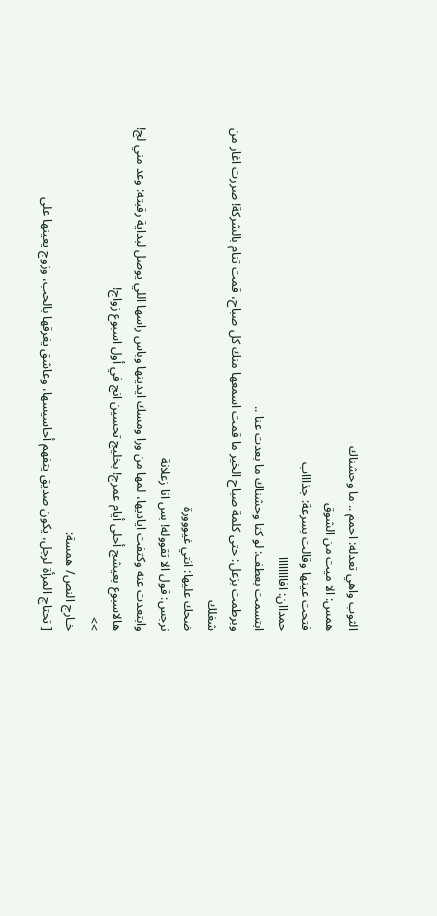الثوب واهي تعدله: احمم .. ما وحشناك
همس: الا ميت من الشوق
فتحت عينها وقالت بسرعة: جذاااب
حمداان: افاااااااا
ابتسمت بعطف: لو كنا وحشناك ما بعدت عنا ..
وبرطمت بزعل: حتى كلمة صباح الخير ما قمت اسمعها منك كل صباح، قمت تنام بالشركة! صررت اغار من شغلك
ضحك عليها: انتي غيووورة
نرجس: قول الا تقووله! بس انا زعلانة
وابتعدت عنه وكتفت اياديها، لمها من ورا ومسك ايدينها وباس راسها اللي يوصل لبداية رقبته: وعد مني لج! هالاسبوع بعيشج أحلى أيام عمرج! بخليج تحسين انج في أول اسبوع زواج!
>>
خـارج النص/ همسة:
[ تحتاج المرأة لرجل، يكون صديق يتفهم أحاسيسها، وعاشق يغرقها بالحب، وزوج يعينها على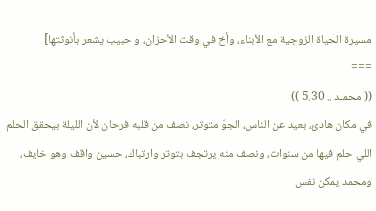مسيرة الحياة الزوجية مع الأبناء، وأخ في وقت الأحزان، و حبيب يشعر بأنوثتها]
===
(( محمـد .. 5.30 ))
في مكان هادئ، بعيد عن الناس، الجوّ متوتر، نصف من قلبه فرحان لأن الليلة بيحقق الحلم اللي حلم فيها من سنوات، ونصف منه يرتجف بتوتر وارتباك، حسين واقف وهو خايف، ومحمد يمكن نفس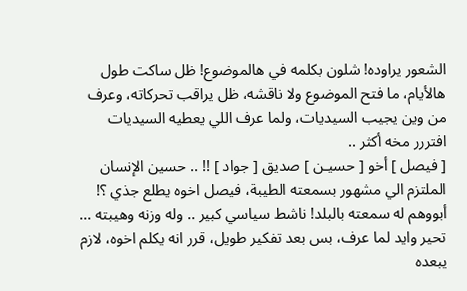الشعور يراوده! شلون بكلمه في هالموضوع! ظل ساكت طول هالأيام، ما فتح الموضوع ولا ناقشه، ظل يراقب تحركاته، وعرف من وين يجيب السيديات، ولما عرف اللي يعطيه السيديات افتررر مخه أكثر ..
[ فيصل ] أخو [ حسيـن ] صديق [ جواد ] !! .. حسين الإنسان الملتزم الي مشهور بسمعته الطيبة، فيصل اخوه يطلع جذي ؟! أبووهم له سمعته بالبلد! ناشط سياسي كبير .. وله وزنه وهيبته ... تحير وايد لما عرف، بس بعد تفكير طويل، قرر انه يكلم اخوه، لازم يبعده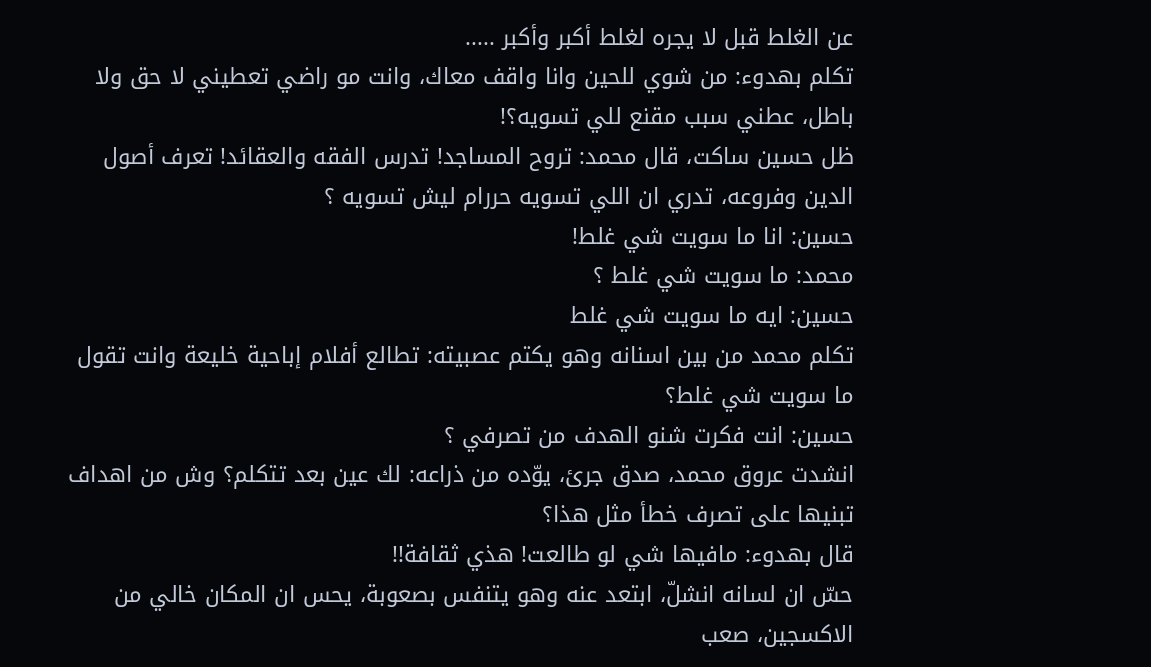عن الغلط قبل لا يجره لغلط أكبر وأكبر .....
تكلم بهدوء: من شوي للحين وانا واقف معاك، وانت مو راضي تعطيني لا حق ولا باطل، عطني سبب مقنع للي تسويه؟!
ظل حسين ساكت، قال محمد: تروح المساجد! تدرس الفقه والعقائد! تعرف أصول الدين وفروعه، تدري ان اللي تسويه حررام ليش تسويه ؟
حسين: انا ما سويت شي غلط!
محمد: ما سويت شي غلط ؟
حسين: ايه ما سويت شي غلط
تكلم محمد من بين اسنانه وهو يكتم عصبيته: تطالع أفلام إباحية خليعة وانت تقول ما سويت شي غلط؟
حسين: انت فكرت شنو الهدف من تصرفي ؟
انشدت عروق محمد، صدق جرئ، يوّده من ذراعه: لك عين بعد تتكلم؟ وش من اهداف تبنيها على تصرف خطأ مثل هذا؟
قال بهدوء: مافيها شي لو طالعت! هذي ثقافة!!
حسّ ان لسانه انشلّ، ابتعد عنه وهو يتنفس بصعوبة، يحس ان المكان خالي من الاكسجين، صعب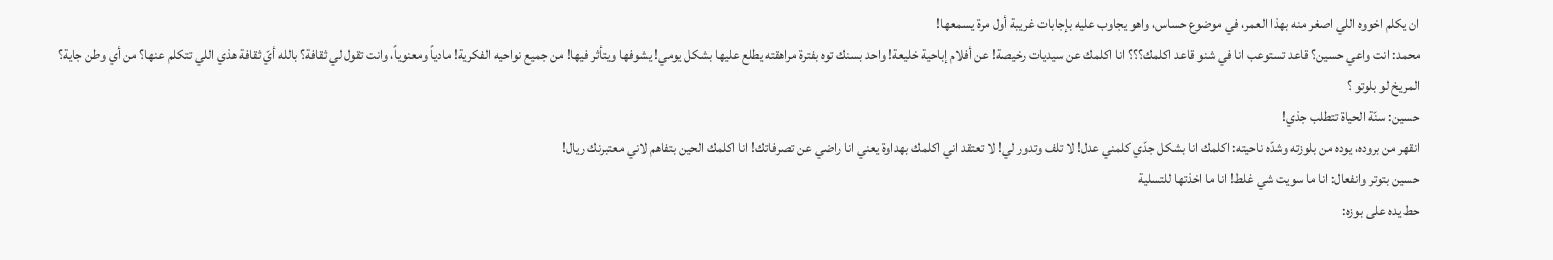ان يكلم اخووه اللي اصغر منه بهذا العمر، في موضوع حساس، واهو يجاوب عليه بإجابات غريبة أول مرة يسمعها!
محمد: انت واعي حسين؟ قاعد تستوعب انا في شنو قاعد اكلمك؟؟؟ انا اكلمك عن سيديات رخيصة! عن أفلام إباحية خليعة! واحد بسنك توه بفترة مراهقته يطلع عليها بشكل يومي! يشوفها ويتأثر فيها! من جميع نواحيه الفكرية! مادياً ومعنوياً، وانت تقول لي ثقافة؟ بالله أيّ ثقافة هذي اللي تتكلم عنها؟ من أي وطن جاية؟ المريخ لو بلوتو ؟
حسين: سنّة الحياة تتطلب جذي!
انقهر من بروده، يوده من بلوزته وشدّه ناحيته: اكلمك انا بشكل جدّي كلمني عدل! لا تلف وتدور لي! لا تعتقد اني اكلمك بهداوة يعني انا راضي عن تصرفاتك! انا اكلمك الحين بتفاهم لاني معتبرنك ريال!
حسين بتوتر وانفعال: انا ما سويت شي غلط! انا ما اخذتها للتسلية
حط يده على بوزه: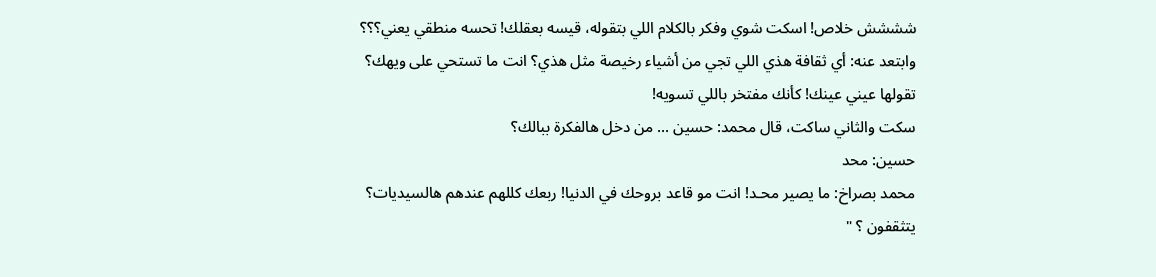شششش خلاص! اسكت شوي وفكر بالكلام اللي بتقوله، قيسه بعقلك! تحسه منطقي يعني؟؟؟
وابتعد عنه: أي ثقافة هذي اللي تجي من أشياء رخيصة مثل هذي؟ انت ما تستحي على ويهك؟ تقولها عيني عينك! كأنك مفتخر باللي تسويه!
سكت والثاني ساكت، قال محمد: حسين ... من دخل هالفكرة ببالك؟
حسين: محد
محمد بصراخ: ما يصير محـد! انت مو قاعد بروحك في الدنيا! ربعك كللهم عندهم هالسيديات؟ يتثقفون ؟ "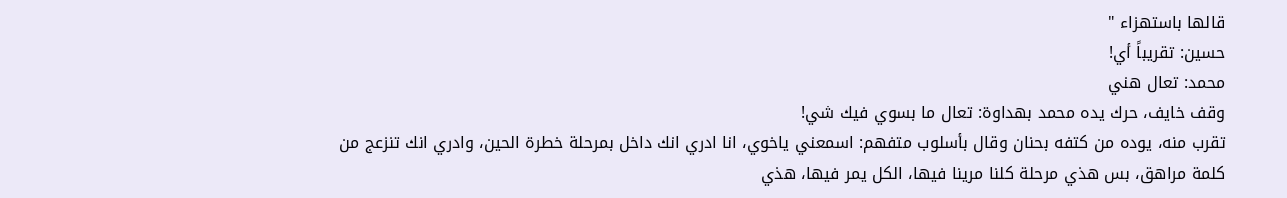قالها باستهزاء "
حسين: تقريباً أي!
محمد: تعال هني
وقف خايف، حرك يده محمد بهداوة: تعال ما بسوي فيك شي!
تقرب منه، يوده من كتفه بحنان وقال بأسلوب متفهم: اسمعني ياخوي، انا ادري انك داخل بمرحلة خطرة الحين، وادري انك تنزعج من كلمة مراهق، بس هذي مرحلة كلنا مرينا فيها، الكل يمر فيها، هذي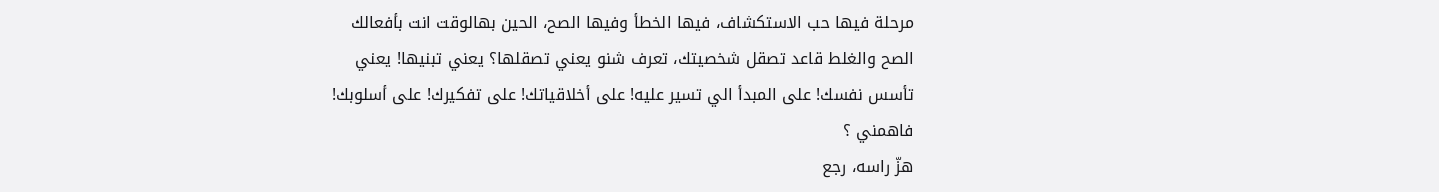مرحلة فيها حب الاستكشاف، فيها الخطأ وفيها الصح، الحين بهالوقت انت بأفعالك الصح والغلط قاعد تصقل شخصيتك، تعرف شنو يعني تصقلها؟ يعني تبنيها! يعني تأسس نفسك! على المبدأ الي تسير عليه! على أخلاقياتك! على تفكيرك! على أسلوبك! فاهمني ؟
هزّ راسه، رجع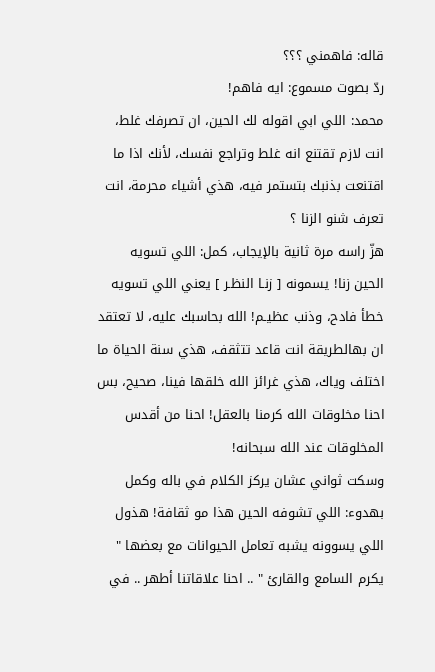قاله: فاهمني ؟؟؟
ردّ بصوت مسموع: ايه فاهم!
محمد: اللي ابي اقوله لك الحين، ان تصرفك غلط، انت لازم تقتنع انه غلط وتراجع نفسك، لأنك اذا ما اقتنعت بذنبك بتستمر فيه، هذي أشياء محرمة، انت تعرف شنو الزنا ؟
هزّ راسه مرة ثانية بالإيجاب، كمل: اللي تسويه الحين زنا! يسمونه [ زنـا النظـر ] يعني اللي تسويه خطأ فادح، وذنب عظيـم! الله بحاسبك عليه، لا تعتقد ان بهالطريقة انت قاعد تتثقف، هذي سنة الحياة ما اختلف وياك، هذي غرائز الله خلقها فينا، صحيح، بس احنا مخلوقات الله كرمنا بالعقل! احنا من أقدس المخلوقات عند الله سبحانه!
وسكت ثواني عشان يركز الكلام في باله وكمل بهدوء: اللي تشوفه الحين هذا مو ثقافة! هذول اللي يسوونه يشبه تعامل الحيوانات مع بعضها " يكرم السامع والقارئ " .. احنا علاقاتنا أطهر .. في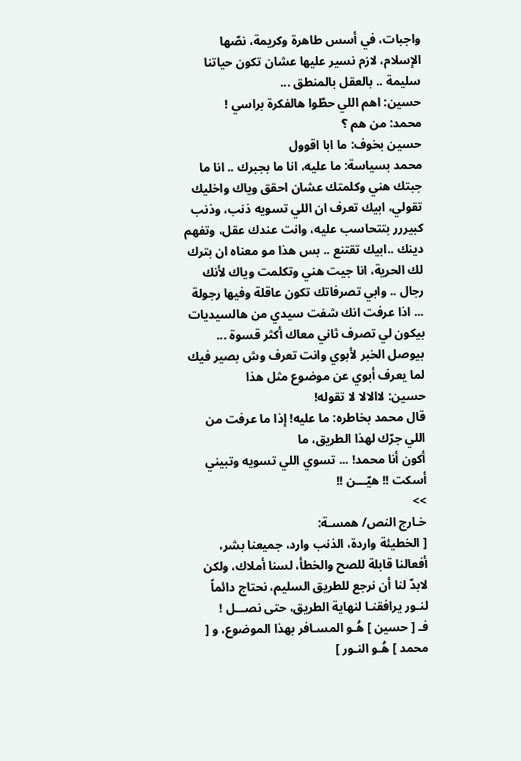واجبات، في أسس طاهرة وكريمة، نصّها الإسلام، لازم نسير عليها عشان تكون حياتنا سليمة .. بالعقل بالمنطق ...
حسين: اهم اللي حطّوا هالفكرة براسي !
محمد: من هم ؟
حسين بخوف: ما ابا اقوول
محمد بسياسة: ما عليه، انا ما بجبرك .. انا ما جبتك هني وكلمتك عشان احقق وياك واخليك تقولي، ابيك تعرف ان اللي تسويه ذنب، وذنب كبيررر بتتحاسب عليه، وانت عندك عقل، وتفهم دينك ..ابيك تقتنع .. بس هذا مو معناه ان بترك لك الحرية، انا جيت هني وتكلمت وياك لأنك رجال .. وابي تصرفاتك تكون عاقلة وفيها رجولة ... اذا عرفت انك شفت سيدي من هالسيديات بيكون لي تصرف ثاني معاك أكثر قسوة ... بيوصل الخبر لأبوي وانت تعرف وش بصير فيك لما يعرف أبوي عن موضوع مثل هذا
حسين: لاالالا لا تقوله!
قال محمد بخاطره: ما عليه! إذا ما عرفت من اللي جرّك لهذا الطريق، ما
أكون أنا محمد! ... تسوي اللي تسويه وتبيني أسكت !! هيّـــن !!
>>
خـارج النص/ همسـة:
[ الخطيئة واردة، الذنب وارد، جميعنا بشر، أفعالنا قابلة للصح والخطأ، لسنا أملاك، ولكن لابدّ لنا أن نرجع للطريق السليم، نحتاج دائماً لنـور يرافقنـا لنهاية الطريق، حتى نصـــل !
فـ [ حسين ] هُـو المسـافر بهذا الموضوع، و [ محمد ] هُـو النـور ]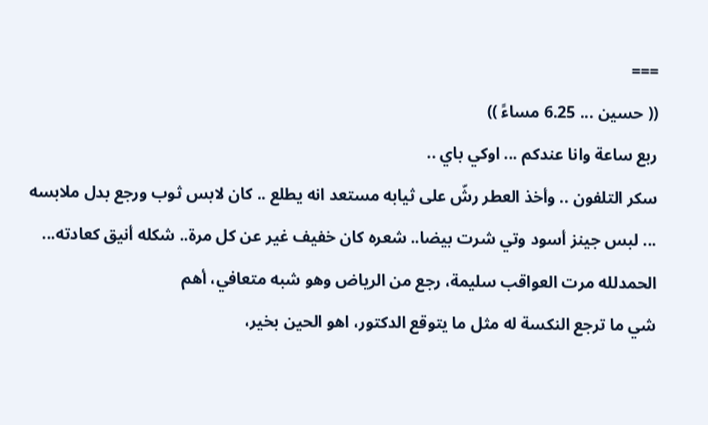===
(( حسين ... 6.25 مساءً ))
ربع ساعة وانا عندكم ... اوكي باي ..
سكر التلفون .. وأخذ العطر رشّ على ثيابه مستعد انه يطلع .. كان لابس ثوب ورجع بدل ملابسه ... لبس جينز أسود وتي شرت بيضا.. شعره كان خفيف غير عن كل مرة.. شكله أنيق كعادته...
الحمدلله مرت العواقب سليمة، رجع من الرياض وهو شبه متعافي، أهم
شي ما ترجع النكسة له مثل ما يتوقع الدكتور، اهو الحين بخير،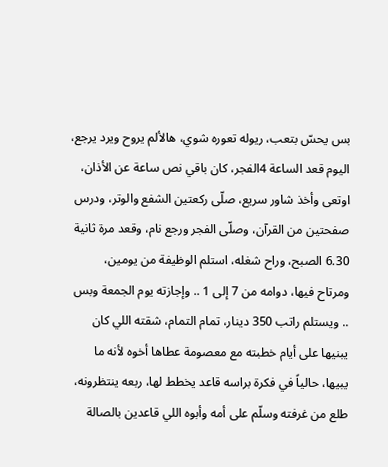بس يحسّ بتعب، ريوله تعوره شوي، هالألم يروح ويرد يرجع، اليوم قعد الساعة 4الفجر، كان باقي نص ساعة عن الأذان، اوتعى وأخذ شاور سريع، صلّى ركعتين الشفع والوتر، ودرس صفحتين من القرآن، وصلّى الفجر ورجع نام، وقعد مرة ثانية 6.30 الصبح، وراح شغله، استلم الوظيفة من يومين، ومرتاح فيها، دوامه من 7 إلى 1 .. وإجازته يوم الجمعة وبس .. ويستلم راتب 350 دينار، تمام التمام، شقته اللي كان يبنيها على أيام خطبته مع معصومة عطاها أخوه لأنه ما يبيها، حالياً في فكرة براسه قاعد يخطط لها، ربعه ينتظرونه، طلع من غرفته وسلّم على أمه وأبوه اللي قاعدين بالصالة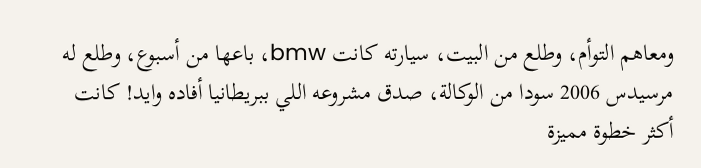ومعاهم التوأم، وطلع من البيت، سيارته كانت bmw، باعها من أسبوع، وطلع له مرسيدس 2006 سودا من الوكالة، صدق مشروعه اللي ببريطانيا أفاده وايد! كانت أكثر خطوة مميزة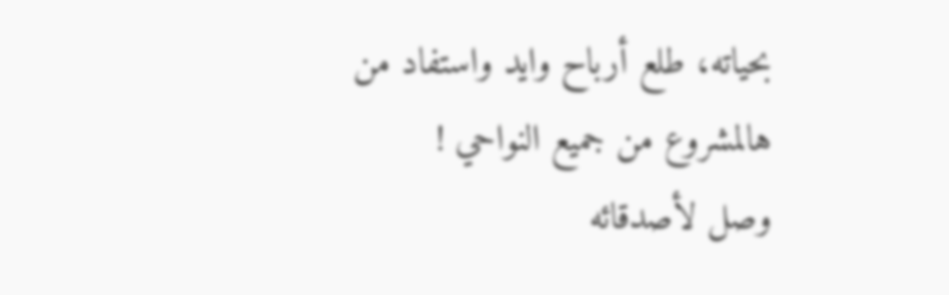بحياته، طلع أرباح وايد واستفاد من هالمشروع من جميع النواحي !
وصل لأصدقائه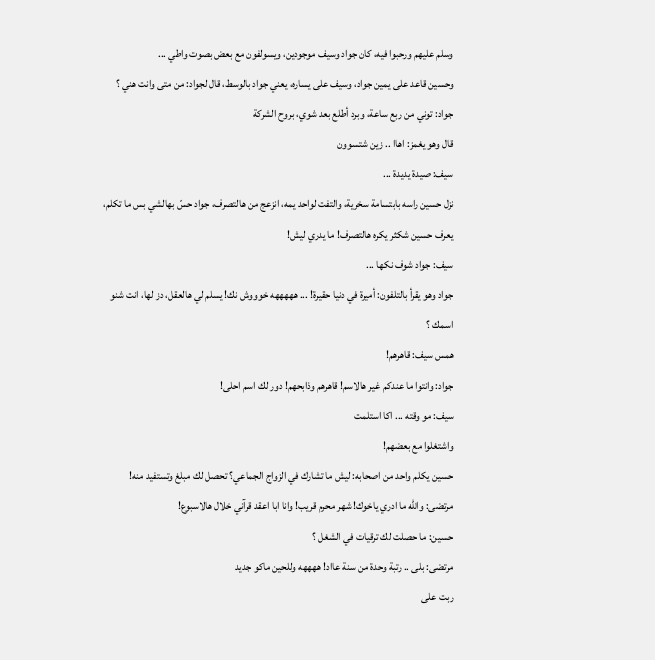وسلم عليهم ورحبوا فيه، كان جواد وسيف موجودين، ويسولفون مع بعض بصوت واطي ...
وحسين قاعد على يمين جواد، وسيف على يساره، يعني جواد بالوسط، قال لجواد: من متى وانت هني ؟
جواد: توني من ربع ساعة، وبرد أطلع بعد شوي، بروح الشركة
قال وهو يغمز: اهاا .. زين شتسوون
سيف: صيدة يديدة ...
نزل حسين راسه بابتسامة سخرية، والتفت لواحد يمه، انزعج من هالتصرف، جواد حسّ بهالشي بس ما تكلم، يعرف حسين شكثر يكره هالتصرف! ما يدري ليش!
سيف: جواد شوف نكها ...
جواد وهو يقرأ بالتلفون: أميرة في دنيا حقيرة! ... هههههه خوووش نك! يسلم لي هالعقل، دز لها، انت شنو اسمك ؟
همس سيف: قاهرهم!
جواد: وانتوا ما عندكم غير هالاسم! قاهرهم وذابحهم! دور لك اسم احلى!
سيف: مو وقته ... اكا استلمت
واشتغلوا مع بعضهم!
حسين يكلم واحد من اصحابه: ليش ما تشارك في الزواج الجماعي؟ تحصل لك مبلغ وتستفيد منه!
مرتضى: والله ما ادري ياخوك! شهر محرم قريب! وانا ابا اعقد قرآني خلال هالاسبوع!
حسين: ما حصلت لك ترقيات في الشغل ؟
مرتضى: بلى .. رتبة وحدة من سنة عااد! ههههه وللحين ماكو جديد
ربت على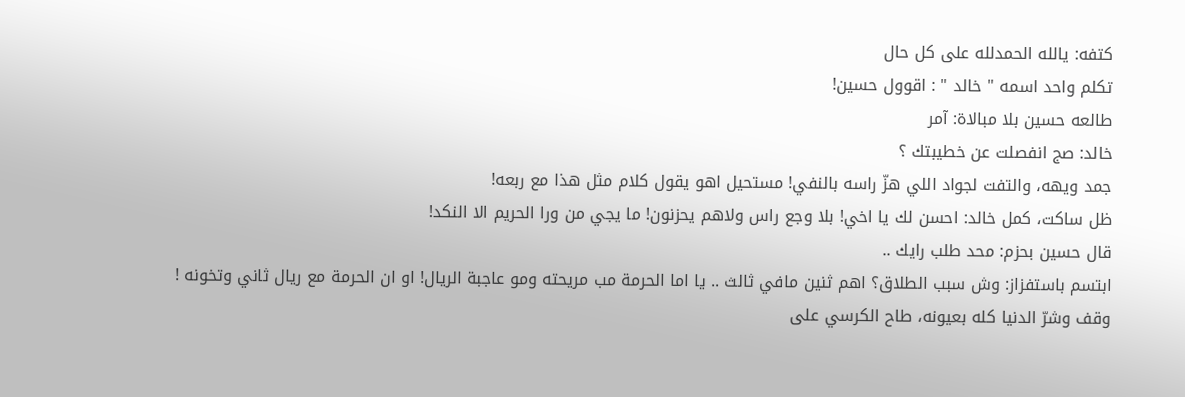كتفه: يالله الحمدلله على كل حال
تكلم واحد اسمه " خالد " : اقوول حسين!
طالعه حسين بلا مبالاة: آمر
خالد: صج انفصلت عن خطيبتك ؟
جمد ويهه، والتفت لجواد اللي هزّ راسه بالنفي! مستحيل اهو يقول كلام مثل هذا مع ربعه!
ظل ساكت، كمل خالد: احسن لك يا اخي! بلا وجع راس ولاهم يحزنون! ما يجي من ورا الحريم الا النكد!
قال حسين بحزم: محد طلب رايك ..
ابتسم باستفزاز: وش سبب الطلاق؟ اهم ثنين مافي ثالث .. يا اما الحرمة مب مريحته ومو عاجبة الريال! او ان الحرمة مع ريال ثاني وتخونه !
وقف وشرّ الدنيا كله بعيونه، طاح الكرسي على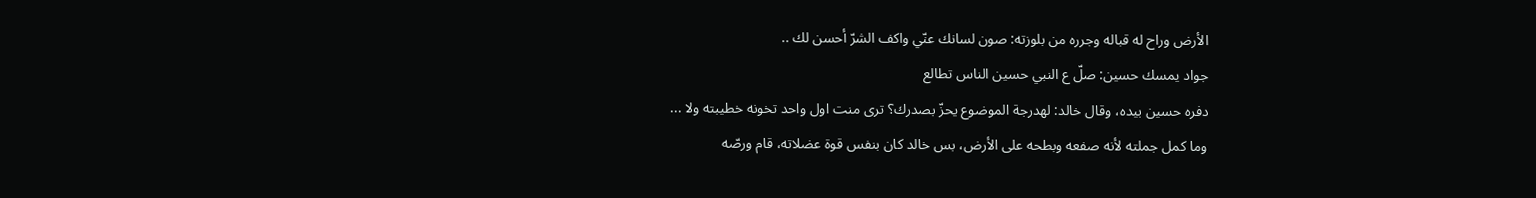الأرض وراح له قباله وجرره من بلوزته: صون لسانك عنّي واكف الشرّ أحسن لك ..
جواد يمسك حسين: صلّ ع النبي حسين الناس تطالع
دفره حسين بيده، وقال خالد: لهدرجة الموضوع يحزّ بصدرك؟ ترى منت اول واحد تخونه خطيبته ولا ...
وما كمل جملته لأنه صفعه وبطحه على الأرض، بس خالد كان بنفس قوة عضلاته، قام ورصّه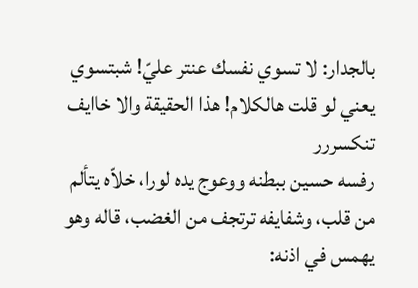بالجدار: لا تسوي نفسك عنتر عليّ! شبتسوي يعني لو قلت هالكلام! هذا الحقيقة والا خاايف تنكسررر
رفسه حسين ببطنه ووعوج يده لورا، خلاّه يتألم من قلب، وشفايفه ترتجف من الغضب، قاله وهو يهمس في اذنه: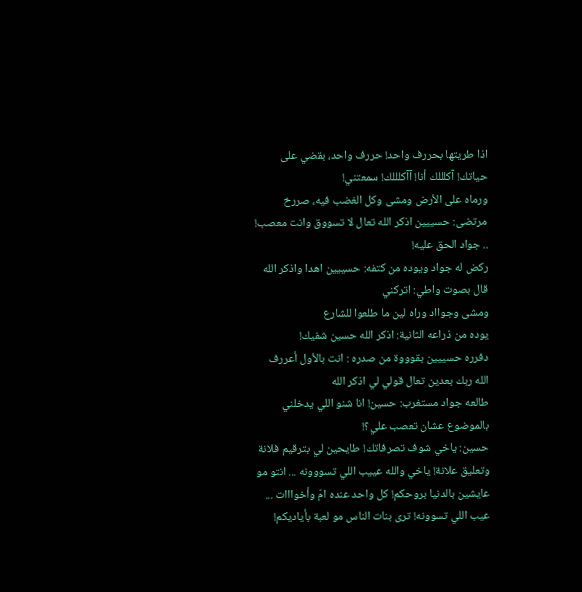اذا طريتها بحررف واحد! حررف واحد، بقضي على حياتك! آكلللك أنا! آآكلللك! سمعتني!
ورماه على الأرض ومشى وكل الغضب فيه، صررخ مرتضى: حسييين اذكر الله تعال لا تسووق وانت معصب! .. جواد الحق عليه!
ركض له جواد ويوده من كتفه: حسييين اهدا واذكر الله
قال بصوت واطي: اتركني
ومشى وجوااد وراه لين ما طلعوا للشارع
يوده من ذراعه الثانية: اذكر الله حسين شفيك!
دفرره حسييين بقوووة من صدره : انت بالأول أعررف الله ربك بعدين تعال قولي لي اذكر الله
طالعه جواد مستغرب: حسين! انا شنو اللي يدخلني بالموضوع عشان تعصب علي؟!
حسين: ياخي شوف تصرفاتك! طايحين لي بترقيم فلانة وتعليق علانة! ياخي والله عييب اللي تسووونه ... انتو مو عايشين بالدنيا بروحكم! كل واحد عنده امّ وأخوااات ... عيب اللي تسوونه! ترى بنات الناس مو لعبة بأياديكم!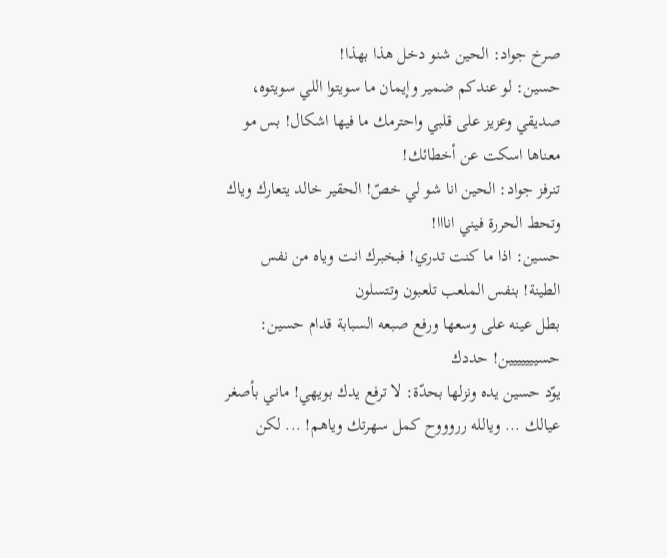صرخ جواد: الحين شنو دخل هذا بهذا!
حسين: لو عندكم ضمير وإيمان ما سويتوا اللي سويتوه، صديقي وعزيز على قلبي واحترمك ما فيها اشكال! بس مو معناها اسكت عن أخطائك!
تنرفز جواد: الحين انا شو لي خصّ! الحقير خالد يتعارك وياك وتحط الحررة فيني انااا!
حسين: اذا ما كنت تدري! فبخبرك انت وياه من نفس الطينة! بنفس الملعب تلعبون وتتسلون
بطل عينه على وسعها ورفع صبعه السبابة قدام حسين: حسييييييين! حددك
يوّد حسين يده ونزلها بحدّة: لا ترفع يدك بويهي! ماني بأصغر عيالك ... ويالله رروووح كمل سهرتك وياهم! ... لكن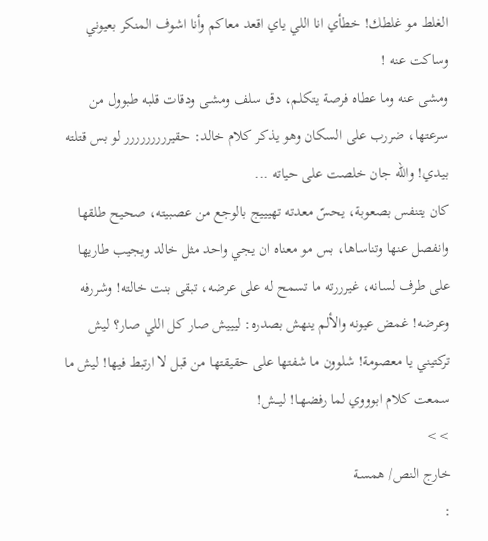الغلط مو غلطك! خطأي انا اللي ياي اقعد معاكم وأنا اشوف المنكر بعيوني وساكت عنه !
ومشى عنه وما عطاه فرصة يتكلم، دق سلف ومشـى ودقات قلبه طبوول من سرعتها، ضررب على السكان وهو يذكر كلام خالد: حقيررررررررر لو بس قتلته بيدي! والله جان خلصت على حياته ...
كان يتنفس بصعوبة، يحسّ معدته تهيييج بالوجع من عصبيته، صحيح طلقها وانفصل عنها وتناساها، بس مو معناه ان يجي واحد مثل خالد ويجيب طاريها على طرف لسانه، غيرررته ما تسمح له على عرضه، تبقى بنت خالته! وشررفه وعرضه! غمض عيونه والألم ينهش بصدره: ليييش صار كل اللي صار؟ ليش تركتيني يا معصومة! شلوون ما شفتها على حقيقتها من قبل لا ارتبط فيها! ليش ما سمعت كلام ابوووي لما رفضهـا! ليـــش!
>>
خارج النص/ همسـة
: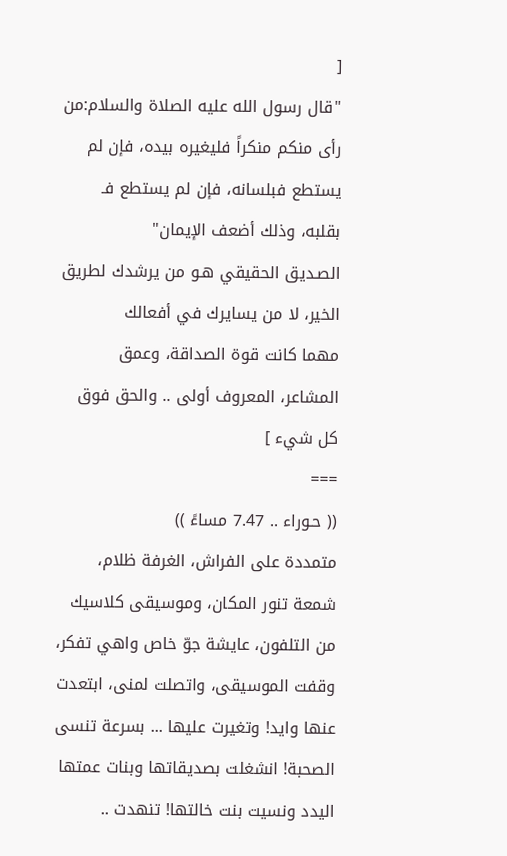[
"قال رسول الله عليه الصلاة والسلام:من رأى منكم منكراً فليغيره بيده، فإن لم يستطع فبلسانه، فإن لم يستطع فـ بقلبه، وذلك أضعف الإيمان"
الصـديق الحقيقي هـو من يرشدك لطريق الخير، لا من يسايرك في أفعالك
مهما كانت قوة الصداقة، وعمق المشاعر، المعروف أولى .. والحق فوق كل شيء ]
===
(( حـوراء .. 7.47 مساءً ))
متمددة على الفراش، الغرفة ظلام، شمعة تنور المكان، وموسيقى كلاسيك من التلفون، عايشة جوّ خاص واهي تفكر، وقفت الموسيقى، واتصلت لمنى، ابتعدت عنها وايد! وتغيرت عليها ... بسرعة تنسى الصحبة! انشغلت بصديقاتها وبنات عمتها اليدد ونسيت بنت خالتها! تنهدت ..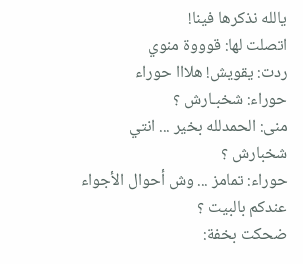يالله نذكرها فينا!
اتصلت لها: قوووة منوي
ردت: يقويش! هلااا حوراء
حوراء: شخبـارش ؟
منى: الحمدلله بخير ... انتي شخبارش ؟
حوراء: تمامز ... وش أحوال الأجواء عندكم بالبيت ؟
ضحكت بخفة: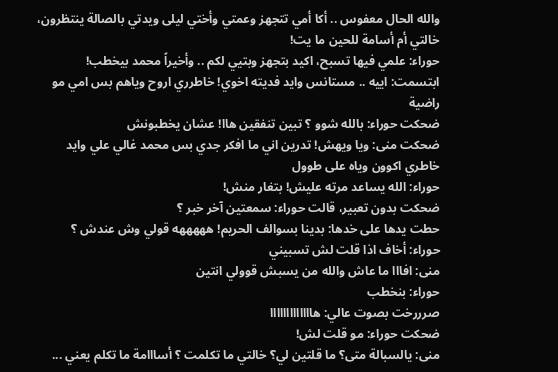والله الحال معفوس .. أكا أمي تتجهز وعمتي وأختي ليلى ويدتي بالصالة ينتظرون، خالتي أم أسامة للحين ما يت!
حوراء: علمي فيها تسبح، اكيد بتجهز وبتيي لكم .. وأخيراً محمد بيخطب!
ابتسمت: اييه .. مستانس وايد فديته اخوي! خاطرري اروح وياهم بس امي مو راضية
ضحكت حوراء: بالله شوو ؟ تبين تنفقين هاا! عشان يخطبونش
ضحكت منى: ويا ويهش! تدرين اني ما افكر جدي بس محمد غالي علي وايد خاطري اكوون وياه على طوول
حوراء: الله يساعد مرته عليش! بتغار منش!
ضحكت بدون تعبير، قالت حوراء: سمعتين آخر خبر ؟
حطت يدها على خدها: بدينا بسوالف الحريم! هههههه قولي وش عندش ؟
حوراء: أخاف اذا قلت لش تسبيني
منى: افااا ما عاش والله من يسبش قوولي انتين
حوراء: بنخطب
صرررخت بصوت عالي: هااااااااااااا
ضحكت حوراء: مو قلت لش!
منى: يالسبالة متى؟ ما قلتين لي؟ خالتي ما تكلمت ؟ أسااامة ما تكلم يعني ...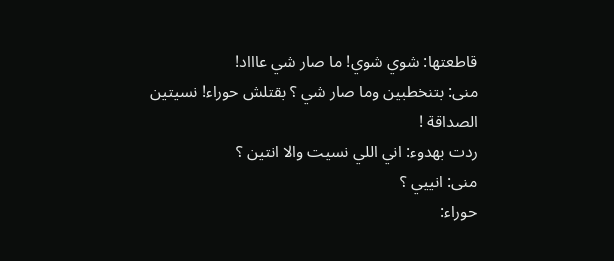قاطعتها: شوي شوي! ما صار شي عاااد!
منى: بتنخطبين وما صار شي ؟ بقتلش حوراء! نسيتين الصداقة !
ردت بهدوء: اني اللي نسيت والا انتين ؟
منى: انييي ؟
حوراء: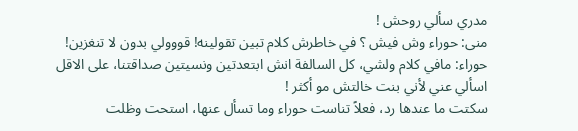مدري سألي روحش !
منى: حوراء وش فيش ؟ في خاطرش كلام تبين تقولينه! قووولي بدون لا تنغزين!
حوراء: مافي كلام ولشي، كل السالفة انش ابتعدتين ونسيتين صداقتنا، على الاقل اسألي عني لأني بنت خالتش مو أكثر !
سكتت ما عندها رد، فعلاً تناست حوراء وما تسأل عنها، استحت وظلت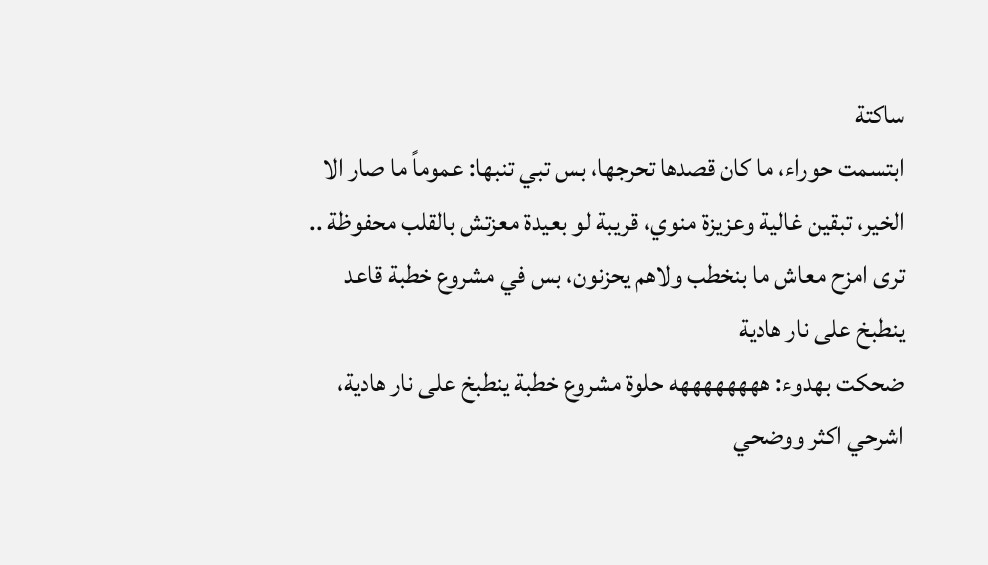ساكتة
ابتسمت حوراء، ما كان قصدها تحرجها، بس تبي تنبها: عموماً ما صار الا الخير، تبقين غالية وعزيزة منوي، قريبة لو بعيدة معزتش بالقلب محفوظة .. ترى امزح معاش ما بنخطب ولاهم يحزنون، بس في مشروع خطبة قاعد ينطبخ على نار هادية
ضحكت بهدوء: ههههههههه حلوة مشروع خطبة ينطبخ على نار هادية، اشرحي اكثر ووضحي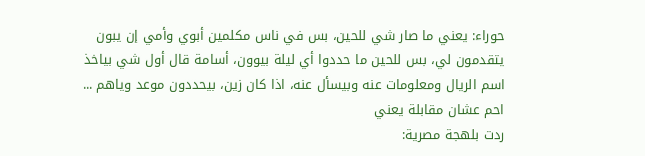حوراء: يعني ما صار شي للحين، بس في ناس مكلمين أبوي وأمي إن يبون يتقدمون لي، بس للحين ما حددوا أي ليلة بيوون، أسامة قال أول شي بياخذ اسم الريال ومعلومات عنه وبيسأل عنه، اذا كان زين، بيحددون موعد وياهم ... احم عشان مقابلة يعني
ردت بلهجة مصرية: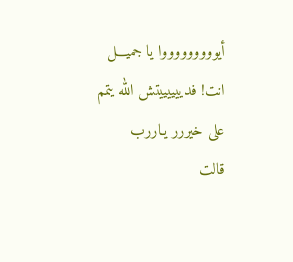أيوووووووووا يا جميـــل انت! فدييييييتش الله يتمم على خيررر يـاررب
قالت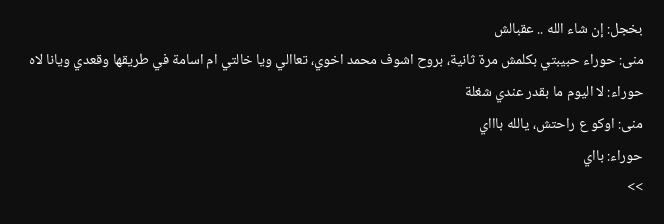بخجل: إن شاء الله .. عقبالش
منى: حوراء حبيبتي بكلمش مرة ثانية، بروح اشوف محمد اخوي، تعاالي ويا خالتي ام اسامة في طريقها وقعدي ويانا لاه
حوراء: لا اليوم ما بقدر عندي شغلة
منى: اوكو ع راحتش، يالله باااي
حوراء: بااي
>>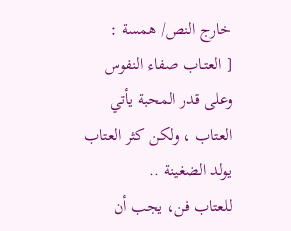خارج النص/ همسة :
[ العتـاب صفاء النفوس وعلى قدر المحبة يأتي العتاب ، ولكن كثر العتاب يولد الضغينة ..
للعتاب فن، يجب أن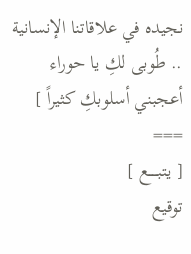نجيده في علاقاتنا الإنسانية .. طُوبى لكِ يا حوراء
أعجبني أسلوبكِ كثيراً ]
===
[ يتبـــــع ]
توقيع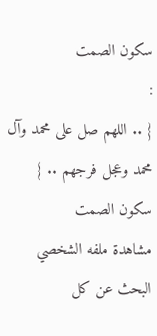سكون الصمت
:
{ .. اللهم صل على محمد وآل محمد وعجل فرجهم .. }
سكون الصمت
مشاهدة ملفه الشخصي
البحث عن كل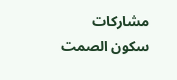مشاركات سكون الصمت